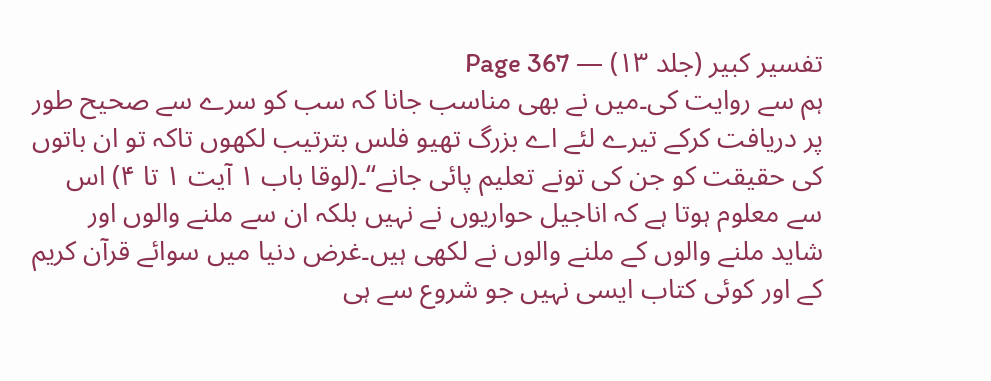تفسیر کبیر (جلد ۱۳) — Page 367
ہم سے روایت کی۔میں نے بھی مناسب جانا کہ سب کو سرے سے صحیح طور پر دریافت کرکے تیرے لئے اے بزرگ تھیو فلس بترتیب لکھوں تاکہ تو ان باتوں کی حقیقت کو جن کی تونے تعلیم پائی جانے‘‘۔(لوقا باب ۱ آیت ۱ تا ۴) اس سے معلوم ہوتا ہے کہ اناجیل حواریوں نے نہیں بلکہ ان سے ملنے والوں اور شاید ملنے والوں کے ملنے والوں نے لکھی ہیں۔غرض دنیا میں سوائے قرآن کریم کے اور کوئی کتاب ایسی نہیں جو شروع سے ہی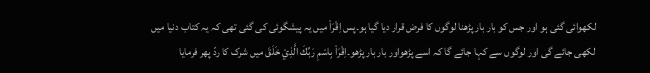لکھوائی گئی ہو اور جس کو بار بار پڑھنا لوگوں کا فرض قرار دیا گیا ہو۔پس اِقْرَاْ میں یہ پیشگوئی کی گئی تھی کہ یہ کتاب دنیا میں لکھی جائے گی اور لوگوں سے کہا جائے گا کہ اسے پڑھواور بار بار پڑھو۔اِقْرَاْ بِاسْمِ رَبِّكَ الَّذِيْ خَلَقَ میں شرک کا ردّ پھر فرمایا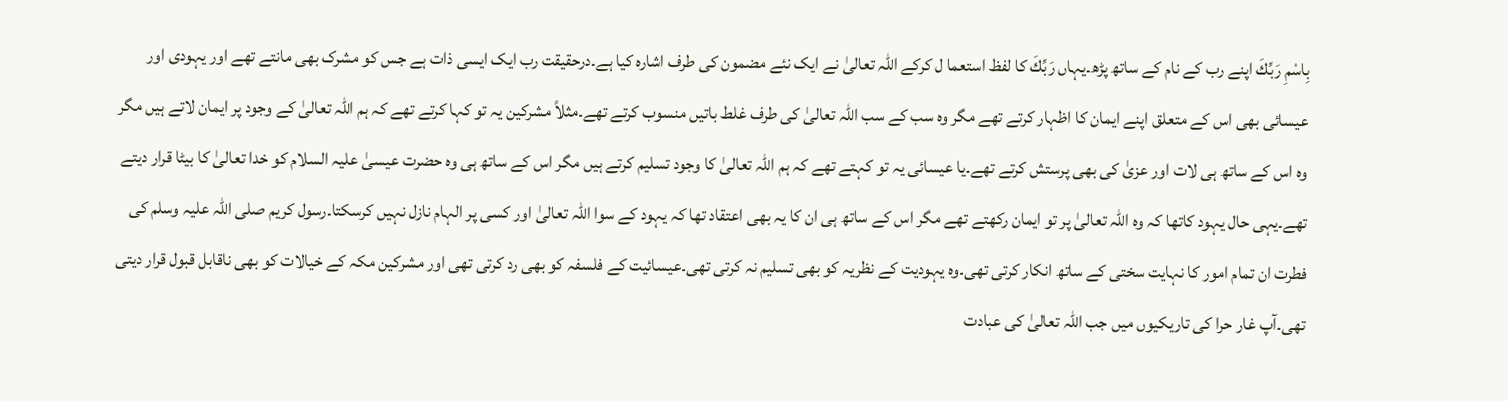بِاسْمِ رَبِّكَ اپنے رب کے نام کے ساتھ پڑھ۔یہاں رَبِّكَ کا لفظ استعما ل کرکے اللہ تعالیٰ نے ایک نئے مضمون کی طرف اشارہ کیا ہے۔درحقیقت رب ایک ایسی ذات ہے جس کو مشرک بھی مانتے تھے اور یہودی اور عیسائی بھی اس کے متعلق اپنے ایمان کا اظہار کرتے تھے مگر وہ سب کے سب اللہ تعالیٰ کی طرف غلط باتیں منسوب کرتے تھے۔مثلاً مشرکین یہ تو کہا کرتے تھے کہ ہم اللہ تعالیٰ کے وجود پر ایمان لاتے ہیں مگر وہ اس کے ساتھ ہی لات اور عزیٰ کی بھی پرستش کرتے تھے۔یا عیسائی یہ تو کہتے تھے کہ ہم اللہ تعالیٰ کا وجود تسلیم کرتے ہیں مگر اس کے ساتھ ہی وہ حضرت عیسیٰ علیہ السلام کو خدا تعالیٰ کا بیٹا قرار دیتے تھے۔یہی حال یہود کاتھا کہ وہ اللہ تعالیٰ پر تو ایمان رکھتے تھے مگر اس کے ساتھ ہی ان کا یہ بھی اعتقاد تھا کہ یہود کے سوا اللہ تعالیٰ اور کسی پر الہام نازل نہیں کرسکتا۔رسول کریم صلی اللہ علیہ وسلم کی فطرت ان تمام امور کا نہایت سختی کے ساتھ انکار کرتی تھی۔وہ یہودیت کے نظریہ کو بھی تسلیم نہ کرتی تھی۔عیسائیت کے فلسفہ کو بھی رد کرتی تھی اور مشرکین مکہ کے خیالات کو بھی ناقابل قبول قرار دیتی تھی۔آپ غار حرا کی تاریکیوں میں جب اللہ تعالیٰ کی عبادت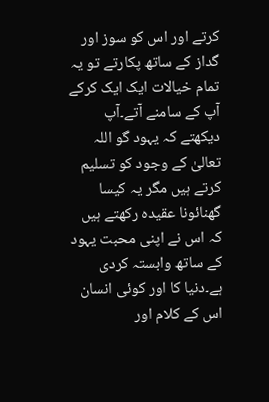کرتے اور اس کو سوز اور گداز کے ساتھ پکارتے تو یہ تمام خیالات ایک ایک کرکے آپ کے سامنے آتے۔آپ دیکھتے کہ یہود گو اللہ تعالیٰ کے وجود کو تسلیم کرتے ہیں مگر یہ کیسا گھنائونا عقیدہ رکھتے ہیں کہ اس نے اپنی محبت یہود کے ساتھ وابستہ کردی ہے۔دنیا کا اور کوئی انسان اس کے کلام اور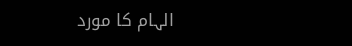الہام کا مورد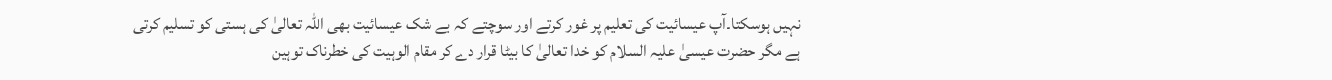نہیں ہوسکتا۔آپ عیسائیت کی تعلیم پر غور کرتے اور سوچتے کہ بے شک عیسائیت بھی اللہ تعالیٰ کی ہستی کو تسلیم کرتی ہے مگر حضرت عیسیٰ علیہ السلام کو خدا تعالیٰ کا بیٹا قرار دے کر مقام الوہیت کی خطرناک توہین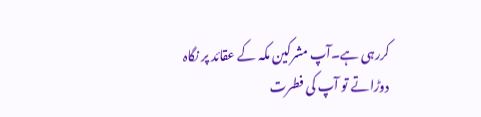کررہی ہے۔آپ مشرکین مکہ کے عقائد پر نگاہ دوڑاتے تو آپ کی فطرت